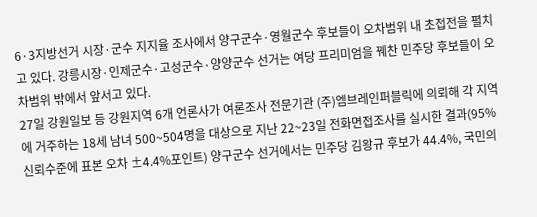6·3지방선거 시장·군수 지지율 조사에서 양구군수·영월군수 후보들이 오차범위 내 초접전을 펼치고 있다. 강릉시장·인제군수·고성군수·양양군수 선거는 여당 프리미엄을 꿰찬 민주당 후보들이 오차범위 밖에서 앞서고 있다.
27일 강원일보 등 강원지역 6개 언론사가 여론조사 전문기관 (주)엠브레인퍼블릭에 의뢰해 각 지역에 거주하는 18세 남녀 500~504명을 대상으로 지난 22~23일 전화면접조사를 실시한 결과(95% 신뢰수준에 표본 오차 ±4.4%포인트) 양구군수 선거에서는 민주당 김왕규 후보가 44.4%, 국민의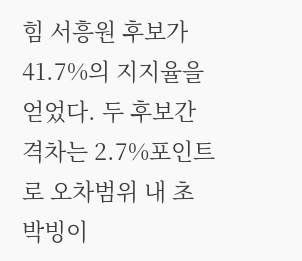힘 서흥원 후보가 41.7%의 지지율을 얻었다. 두 후보간 격차는 2.7%포인트로 오차범위 내 초박빙이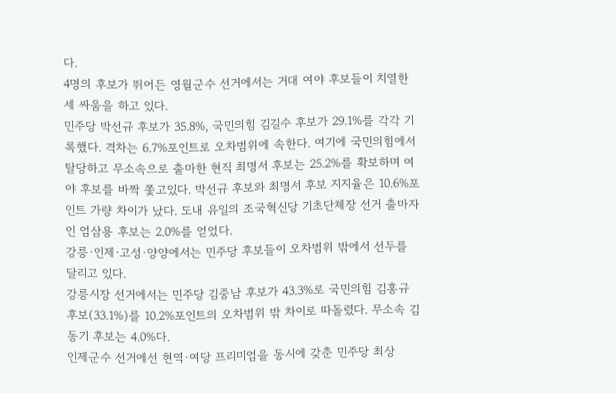다.
4명의 후보가 뛰어든 영월군수 선거에서는 거대 여야 후보들이 치열한 세 싸움을 하고 있다.
민주당 박선규 후보가 35.8%, 국민의힘 김길수 후보가 29.1%를 각각 기록했다. 격차는 6.7%포인트로 오차범위에 속한다. 여기에 국민의힘에서 탈당하고 무소속으로 출마한 현직 최명서 후보는 25.2%를 확보하며 여야 후보를 바짝 쫓고있다. 박선규 후보와 최명서 후보 지지율은 10.6%포인트 가량 차이가 났다. 도내 유일의 조국혁신당 기초단체장 선거 출마자인 엄삼용 후보는 2.0%를 얻었다.
강릉·인제·고성·양양에서는 민주당 후보들이 오차범위 밖에서 선두를 달리고 있다.
강릉시장 선거에서는 민주당 김중남 후보가 43.3%로 국민의힘 김홍규 후보(33.1%)를 10.2%포인트의 오차범위 밖 차이로 따돌렸다. 무소속 김동기 후보는 4.0%다.
인제군수 선거에선 현역·여당 프리미엄을 동시에 갖춘 민주당 최상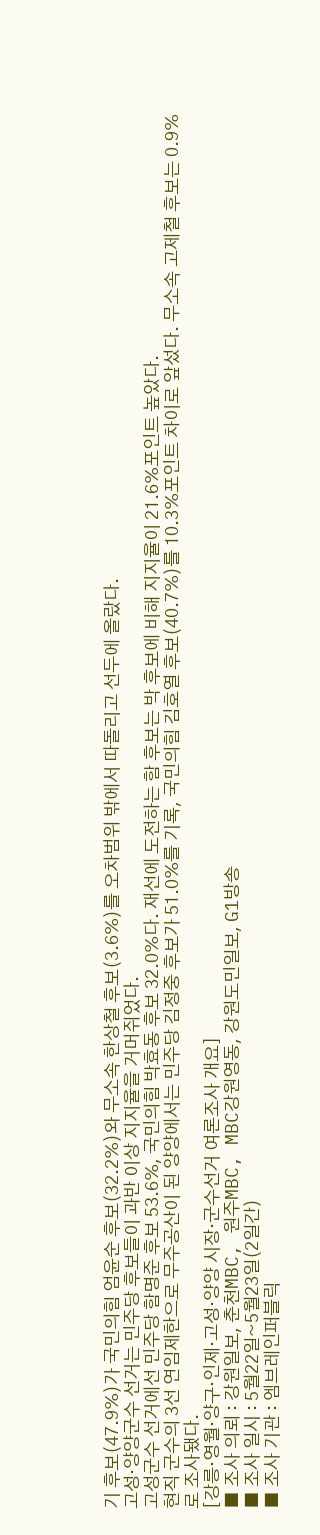기 후보(47.9%)가 국민의힘 엄윤순 후보(32.2%)와 무소속 한상철 후보(3.6%)를 오차범위 밖에서 따돌리고 선두에 올랐다.
고성·양양군수 선거는 민주당 후보들이 과반 이상 지지율을 거머쥐었다.
고성군수 선거에선 민주당 함명준 후보 53.6%, 국민의힘 박효동 후보 32.0%다. 재선에 도전하는 함 후보는 박 후보에 비해 지지율이 21.6%포인트 높았다.
현직 군수의 3선 연임제한으로 무주공산이 된 양양에서는 민주당 김정중 후보가 51.0%를 기록, 국민의힘 김호열 후보(40.7%)를 10.3%포인트 차이로 앞섰다. 무소속 고제철 후보는 0.9%로 조사됐다.
[강릉·영월·양구·인제·고성·양양 시장·군수선거 여론조사 개요]
■ 조사 의뢰 : 강원일보, 춘천MBC, 원주MBC, MBC강원영동, 강원도민일보, G1방송
■ 조사 일시 : 5월22일~5월23일(2일간)
■ 조사 기관 : 엠브레인퍼블릭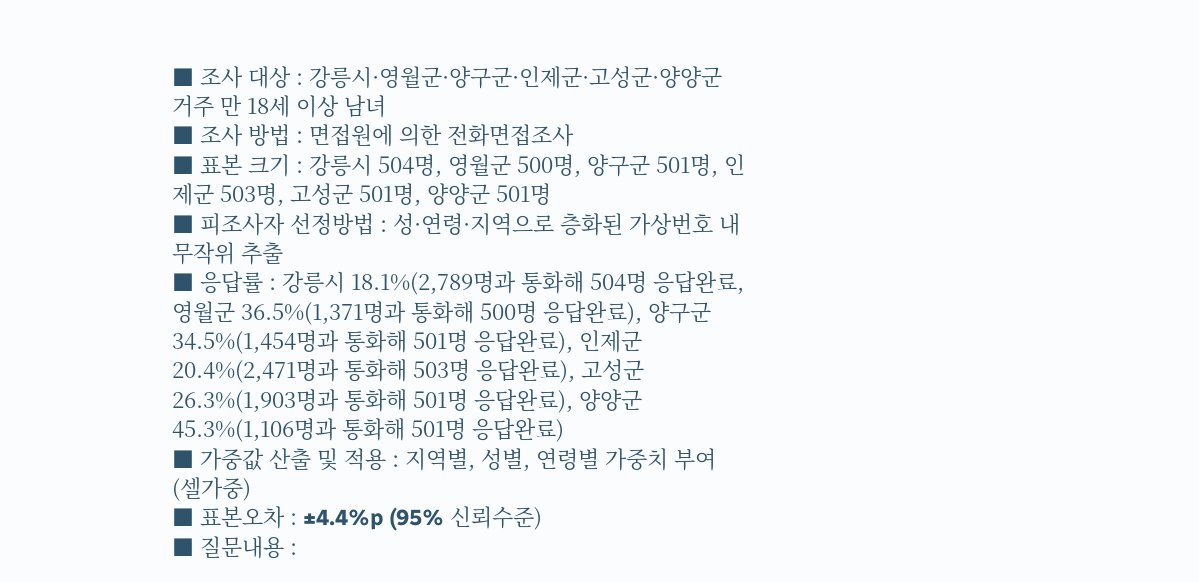■ 조사 대상 : 강릉시·영월군·양구군·인제군·고성군·양양군 거주 만 18세 이상 남녀
■ 조사 방법 : 면접원에 의한 전화면접조사
■ 표본 크기 : 강릉시 504명, 영월군 500명, 양구군 501명, 인제군 503명, 고성군 501명, 양양군 501명
■ 피조사자 선정방법 : 성·연령·지역으로 층화된 가상번호 내 무작위 추출
■ 응답률 : 강릉시 18.1%(2,789명과 통화해 504명 응답완료, 영월군 36.5%(1,371명과 통화해 500명 응답완료), 양구군 34.5%(1,454명과 통화해 501명 응답완료), 인제군 20.4%(2,471명과 통화해 503명 응답완료), 고성군 26.3%(1,903명과 통화해 501명 응답완료), 양양군 45.3%(1,106명과 통화해 501명 응답완료)
■ 가중값 산출 및 적용 : 지역별, 성별, 연령별 가중치 부여 (셀가중)
■ 표본오차 : ±4.4%p (95% 신뢰수준)
■ 질문내용 :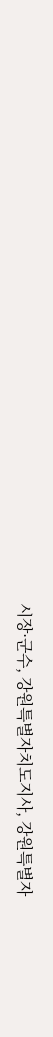시장·군수, 강원특별자치도지사, 강원특별자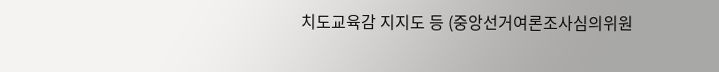치도교육감 지지도 등 (중앙선거여론조사심의위원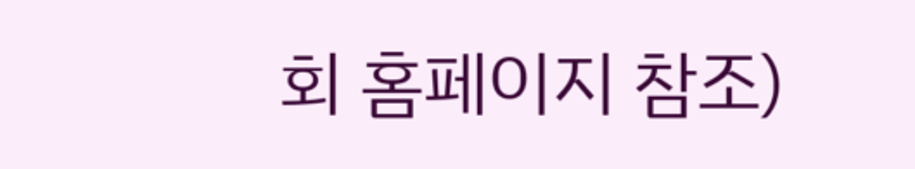회 홈페이지 참조)